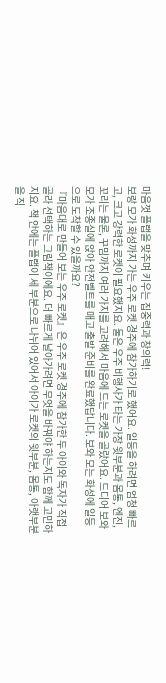마음껏 플랩을 맞추며 키우는 집중력과 창의력!
보랑 모가 화성까지 가는 우주 로켓 경주에 참가하기로 했어요. 일등을 하려면 엄청 빠르고, 크고 강력한 로켓이 필요했지요. 둘은 우주 비행사가 타는 가장 윗부분과 몸통, 엔진, 꼬리는 물론, 꾸밈까지 여러 가지를 고려해서 마음에 드는 로켓을 골랐어요. 드디어 보와 모가 조종실에 앉아 안전벨트를 매고 출발 준비를 완료했답니다. 보와 모는 화성에 일등으로 도착할 수 있을까요?
『마음대로 만들어 보는 우주 로켓』은 우주 로켓 경주에 참가한 두 아이와 독자가 직접 골라 선택하는 그림책이에요. 더 빠르게 날아가려면 무엇을 바꿔야 하는지도 함께 고민하지요. 책 안에는 플랩이 세 부분으로 나뉘어 있어서 아이가 로켓의 윗부분, 몸통, 아랫부분을 직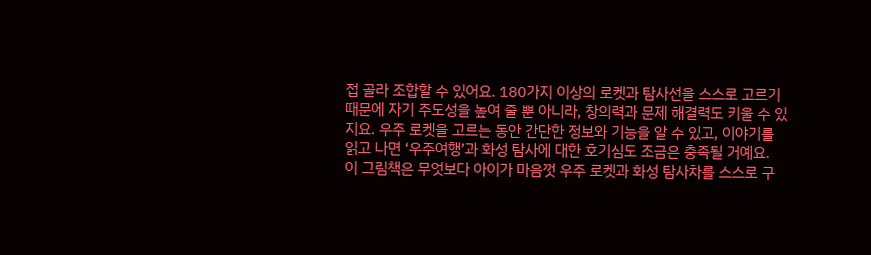접 골라 조합할 수 있어요. 180가지 이상의 로켓과 탐사선을 스스로 고르기 때문에 자기 주도성을 높여 줄 뿐 아니라, 창의력과 문제 해결력도 키울 수 있지요. 우주 로켓을 고르는 동안 간단한 정보와 기능을 알 수 있고, 이야기를 읽고 나면 ‘우주여행’과 화성 탐사에 대한 호기심도 조금은 충족될 거예요.
이 그림책은 무엇보다 아이가 마음껏 우주 로켓과 화성 탐사차를 스스로 구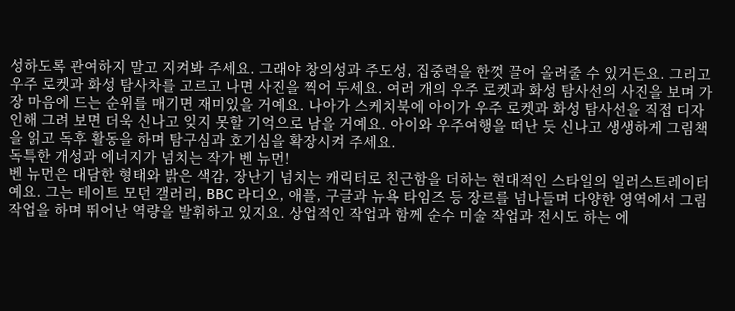성하도록 관여하지 말고 지켜봐 주세요. 그래야 창의성과 주도성, 집중력을 한껏 끌어 올려줄 수 있거든요. 그리고 우주 로켓과 화성 탐사차를 고르고 나면 사진을 찍어 두세요. 여러 개의 우주 로켓과 화성 탐사선의 사진을 보며 가장 마음에 드는 순위를 매기면 재미있을 거예요. 나아가 스케치북에 아이가 우주 로켓과 화성 탐사선을 직접 디자인해 그려 보면 더욱 신나고 잊지 못할 기억으로 남을 거예요. 아이와 우주여행을 떠난 듯 신나고 생생하게 그림책을 읽고 독후 활동을 하며 탐구심과 호기심을 확장시켜 주세요.
독특한 개성과 에너지가 넘치는 작가 벤 뉴먼!
벤 뉴먼은 대담한 형태와 밝은 색감, 장난기 넘치는 캐릭터로 친근함을 더하는 현대적인 스타일의 일러스트레이터예요. 그는 테이트 모던 갤러리, BBC 라디오, 애플, 구글과 뉴욕 타임즈 등 장르를 넘나들며 다양한 영역에서 그림 작업을 하며 뛰어난 역량을 발휘하고 있지요. 상업적인 작업과 함께 순수 미술 작업과 전시도 하는 에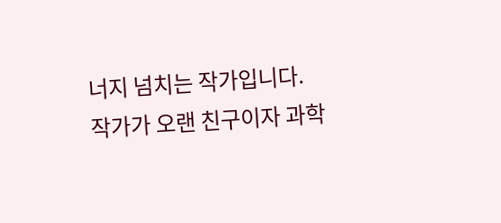너지 넘치는 작가입니다.
작가가 오랜 친구이자 과학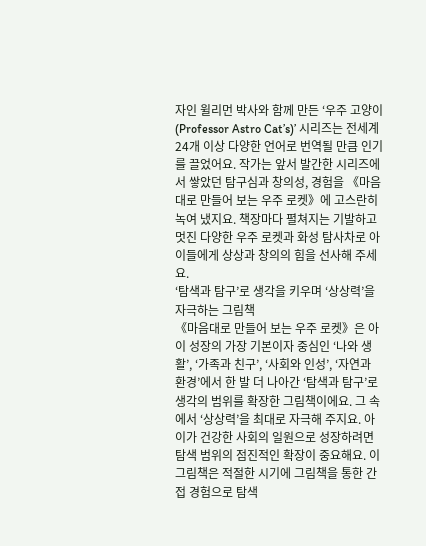자인 윌리먼 박사와 함께 만든 ‘우주 고양이(Professor Astro Cat’s)’ 시리즈는 전세계 24개 이상 다양한 언어로 번역될 만큼 인기를 끌었어요. 작가는 앞서 발간한 시리즈에서 쌓았던 탐구심과 창의성, 경험을 《마음대로 만들어 보는 우주 로켓》에 고스란히 녹여 냈지요. 책장마다 펼쳐지는 기발하고 멋진 다양한 우주 로켓과 화성 탐사차로 아이들에게 상상과 창의의 힘을 선사해 주세요.
‘탐색과 탐구’로 생각을 키우며 ‘상상력’을 자극하는 그림책
《마음대로 만들어 보는 우주 로켓》은 아이 성장의 가장 기본이자 중심인 ‘나와 생활’, ‘가족과 친구’, ‘사회와 인성’, ‘자연과 환경’에서 한 발 더 나아간 ‘탐색과 탐구’로 생각의 범위를 확장한 그림책이에요. 그 속에서 ‘상상력’을 최대로 자극해 주지요. 아이가 건강한 사회의 일원으로 성장하려면 탐색 범위의 점진적인 확장이 중요해요. 이 그림책은 적절한 시기에 그림책을 통한 간접 경험으로 탐색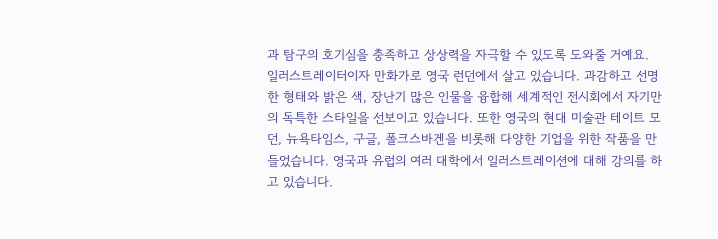과 탐구의 호기심을 충족하고 상상력을 자극할 수 있도록 도와줄 거예요.
일러스트레이터이자 만화가로 영국 런던에서 살고 있습니다. 과감하고 선명한 형태와 밝은 색, 장난기 많은 인물을 융합해 세계적인 전시회에서 자기만의 독특한 스타일을 선보이고 있습니다. 또한 영국의 현대 미술관 테이트 모던, 뉴욕타임스, 구글, 폴크스바겐을 비롯해 다양한 기업을 위한 작품을 만들었습니다. 영국과 유럽의 여러 대학에서 일러스트레이션에 대해 강의를 하고 있습니다.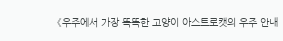《우주에서 가장 똑똑한 고양이 아스트로캣의 우주 안내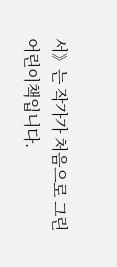서》는 작가가 처음으로 그린 어린이책입니다.